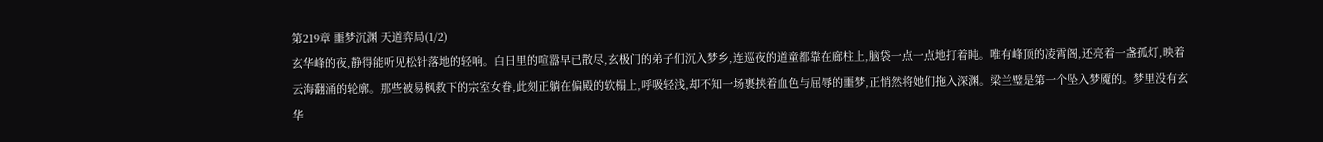第219章 噩梦沉渊 天道弈局(1/2)
玄华峰的夜,静得能听见松针落地的轻响。白日里的喧嚣早已散尽,玄极门的弟子们沉入梦乡,连巡夜的道童都靠在廊柱上,脑袋一点一点地打着盹。唯有峰顶的凌霄阁,还亮着一盏孤灯,映着云海翻涌的轮廓。那些被易枫救下的宗室女眷,此刻正躺在偏殿的软榻上,呼吸轻浅,却不知一场裹挟着血色与屈辱的噩梦,正悄然将她们拖入深渊。梁兰璧是第一个坠入梦魇的。梦里没有玄华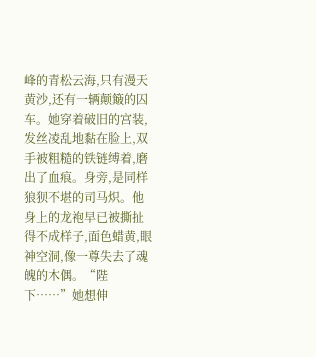峰的青松云海,只有漫天黄沙,还有一辆颠簸的囚车。她穿着破旧的宫装,发丝凌乱地黏在脸上,双手被粗糙的铁链缚着,磨出了血痕。身旁,是同样狼狈不堪的司马炽。他身上的龙袍早已被撕扯得不成样子,面色蜡黄,眼神空洞,像一尊失去了魂魄的木偶。“陛下……”她想伸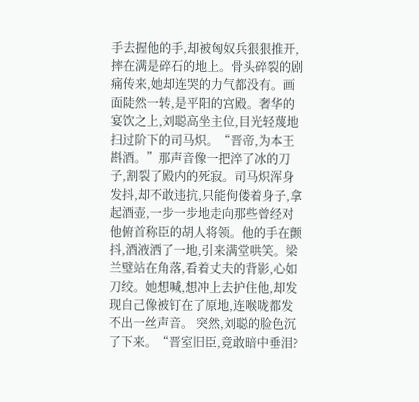手去握他的手,却被匈奴兵狠狠推开,摔在满是碎石的地上。骨头碎裂的剧痛传来,她却连哭的力气都没有。画面陡然一转,是平阳的宫殿。奢华的宴饮之上,刘聪高坐主位,目光轻蔑地扫过阶下的司马炽。“晋帝,为本王斟酒。”那声音像一把淬了冰的刀子,割裂了殿内的死寂。司马炽浑身发抖,却不敢违抗,只能佝偻着身子,拿起酒壶,一步一步地走向那些曾经对他俯首称臣的胡人将领。他的手在颤抖,酒液洒了一地,引来满堂哄笑。梁兰璧站在角落,看着丈夫的背影,心如刀绞。她想喊,想冲上去护住他,却发现自己像被钉在了原地,连喉咙都发不出一丝声音。 突然,刘聪的脸色沉了下来。“晋室旧臣,竟敢暗中垂泪?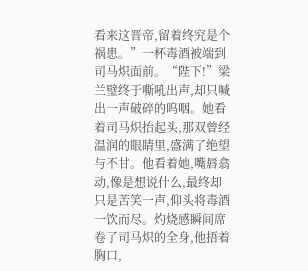看来这晋帝,留着终究是个祸患。”一杯毒酒被端到司马炽面前。“陛下!”梁兰璧终于嘶吼出声,却只喊出一声破碎的呜咽。她看着司马炽抬起头,那双曾经温润的眼睛里,盛满了绝望与不甘。他看着她,嘴唇翕动,像是想说什么,最终却只是苦笑一声,仰头将毒酒一饮而尽。灼烧感瞬间席卷了司马炽的全身,他捂着胸口,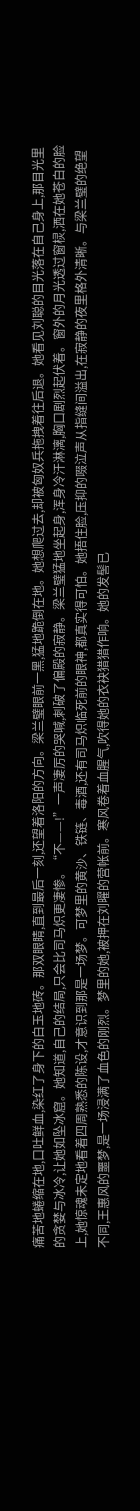痛苦地蜷缩在地,口吐鲜血,染红了身下的白玉地砖。那双眼睛,直到最后一刻,还望着洛阳的方向。梁兰璧眼前一黑,猛地跪倒在地。她想爬过去,却被匈奴兵拖拽着往后退。她看见刘聪的目光落在自己身上,那目光里的贪婪与冰冷,让她如坠冰窟。她知道,自己的结局,只会比司马炽更凄惨。“不——!”一声凄厉的哭喊,刺破了偏殿的寂静。梁兰璧猛地坐起身,浑身冷汗淋漓,胸口剧烈起伏着。窗外的月光透过窗棂,洒在她苍白的脸上,她惊魂未定地看着四周熟悉的陈设,才意识到那是一场梦。可梦里的黄沙、铁链、毒酒,还有司马炽临死前的眼神,都真实得可怕。她捂住脸,压抑的啜泣声从指缝间溢出,在寂静的夜里格外清晰。与梁兰璧的绝望不同,王惠风的噩梦,是一场浸满了血色的刚烈。梦里的她,被押在刘曜的营帐前。寒风卷着血腥气,吹得她的衣袂猎猎作响。她的发髻已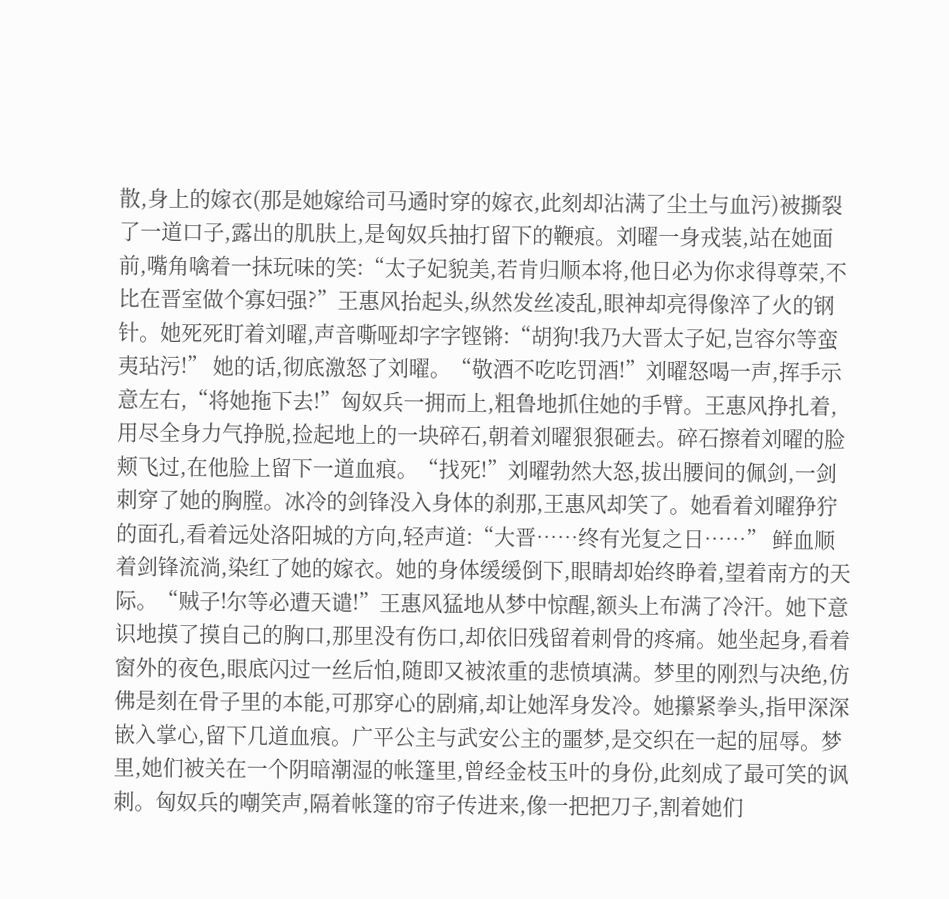散,身上的嫁衣(那是她嫁给司马遹时穿的嫁衣,此刻却沾满了尘土与血污)被撕裂了一道口子,露出的肌肤上,是匈奴兵抽打留下的鞭痕。刘曜一身戎装,站在她面前,嘴角噙着一抹玩味的笑:“太子妃貌美,若肯归顺本将,他日必为你求得尊荣,不比在晋室做个寡妇强?”王惠风抬起头,纵然发丝凌乱,眼神却亮得像淬了火的钢针。她死死盯着刘曜,声音嘶哑却字字铿锵:“胡狗!我乃大晋太子妃,岂容尔等蛮夷玷污!” 她的话,彻底激怒了刘曜。“敬酒不吃吃罚酒!”刘曜怒喝一声,挥手示意左右,“将她拖下去!”匈奴兵一拥而上,粗鲁地抓住她的手臂。王惠风挣扎着,用尽全身力气挣脱,捡起地上的一块碎石,朝着刘曜狠狠砸去。碎石擦着刘曜的脸颊飞过,在他脸上留下一道血痕。“找死!”刘曜勃然大怒,拔出腰间的佩剑,一剑刺穿了她的胸膛。冰冷的剑锋没入身体的刹那,王惠风却笑了。她看着刘曜狰狞的面孔,看着远处洛阳城的方向,轻声道:“大晋……终有光复之日……” 鲜血顺着剑锋流淌,染红了她的嫁衣。她的身体缓缓倒下,眼睛却始终睁着,望着南方的天际。“贼子!尔等必遭天谴!”王惠风猛地从梦中惊醒,额头上布满了冷汗。她下意识地摸了摸自己的胸口,那里没有伤口,却依旧残留着刺骨的疼痛。她坐起身,看着窗外的夜色,眼底闪过一丝后怕,随即又被浓重的悲愤填满。梦里的刚烈与决绝,仿佛是刻在骨子里的本能,可那穿心的剧痛,却让她浑身发冷。她攥紧拳头,指甲深深嵌入掌心,留下几道血痕。广平公主与武安公主的噩梦,是交织在一起的屈辱。梦里,她们被关在一个阴暗潮湿的帐篷里,曾经金枝玉叶的身份,此刻成了最可笑的讽刺。匈奴兵的嘲笑声,隔着帐篷的帘子传进来,像一把把刀子,割着她们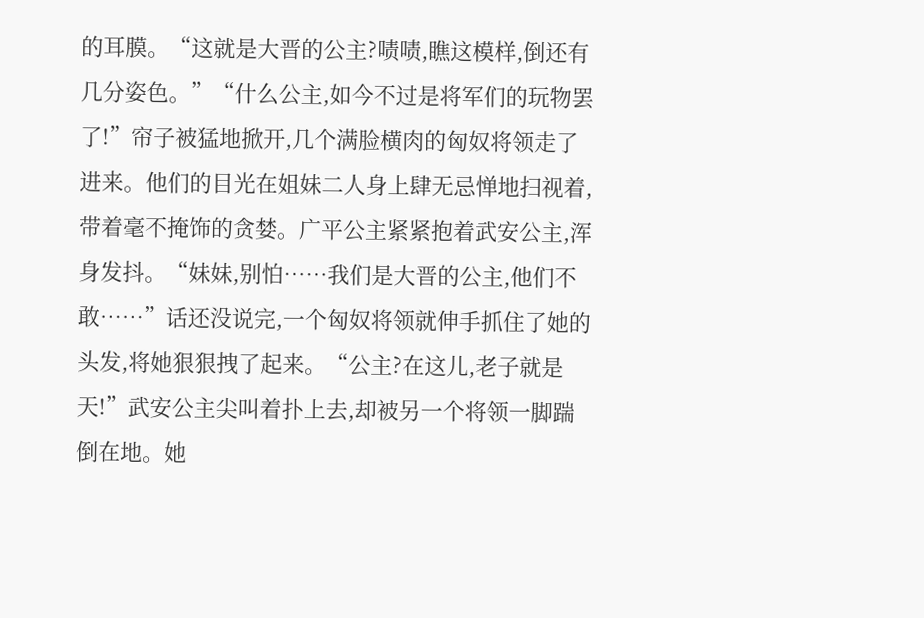的耳膜。“这就是大晋的公主?啧啧,瞧这模样,倒还有几分姿色。”“什么公主,如今不过是将军们的玩物罢了!”帘子被猛地掀开,几个满脸横肉的匈奴将领走了进来。他们的目光在姐妹二人身上肆无忌惮地扫视着,带着毫不掩饰的贪婪。广平公主紧紧抱着武安公主,浑身发抖。“妹妹,别怕……我们是大晋的公主,他们不敢……”话还没说完,一个匈奴将领就伸手抓住了她的头发,将她狠狠拽了起来。“公主?在这儿,老子就是天!”武安公主尖叫着扑上去,却被另一个将领一脚踹倒在地。她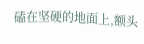磕在坚硬的地面上,额头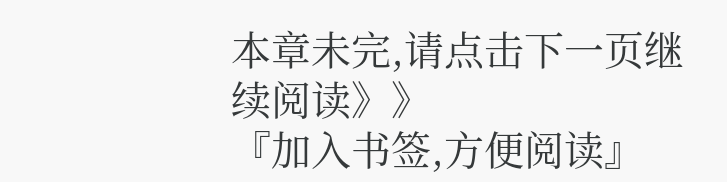本章未完,请点击下一页继续阅读》》
『加入书签,方便阅读』